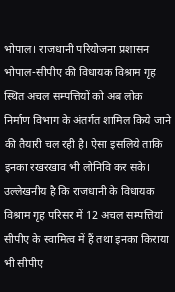भोपाल। राजधानी परियोजना प्रशासन भोपाल-सीपीए की विधायक विश्राम गृह स्थित अचल सम्पत्तियों को अब लोक निर्माण विभाग के अंतर्गत शामिल किये जाने की तैयारी चल रही है। ऐसा इसलिये ताकि इनका रखरखाव भी लोनिवि कर सके।
उल्लेखनीय है कि राजधानी के विधायक विश्राम गृह परिसर में 12 अचल सम्पत्तियां सीपीए के स्वामित्व में हैं तथा इनका किराया भी सीपीए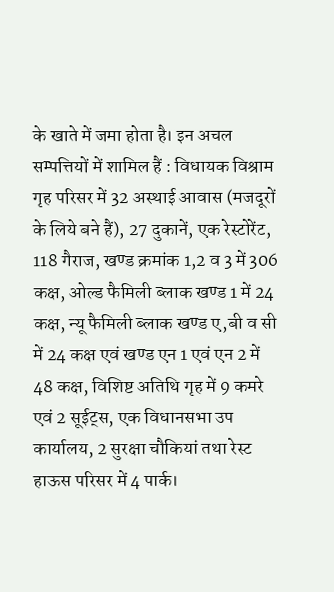के खाते में जमा होता है। इन अचल सम्पत्तियों में शामिल हैं : विधायक विश्राम गृह परिसर में 32 अस्थाई आवास (मजदूरों के लिये बने हैं), 27 दुकानें, एक रेस्टोरेंट, 118 गैराज, खण्ड क्रमांक 1,2 व 3 में 306 कक्ष, ओल्ड फैमिली ब्लाक खण्ड 1 में 24 कक्ष, न्यू फैमिली ब्लाक खण्ड ए,बी व सी में 24 कक्ष एवं खण्ड एन 1 एवं एन 2 में 48 कक्ष, विशिष्ट अतिथि गृह में 9 कमरे एवं 2 सूईट्स, एक विधानसभा उप कार्यालय, 2 सुरक्षा चौकियां तथा रेस्ट हाऊस परिसर में 4 पार्क।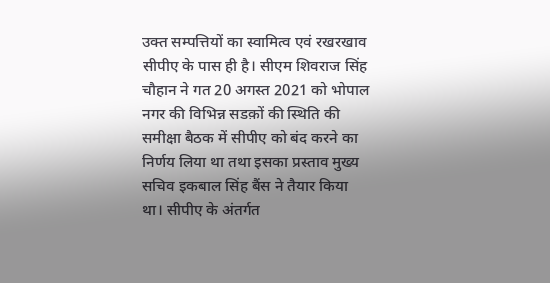उक्त सम्पत्तियों का स्वामित्व एवं रखरखाव सीपीए के पास ही है। सीएम शिवराज सिंह चौहान ने गत 20 अगस्त 2021 को भोपाल नगर की विभिन्न सडक़ों की स्थिति की समीक्षा बैठक में सीपीए को बंद करने का निर्णय लिया था तथा इसका प्रस्ताव मुख्य सचिव इकबाल सिंह बैंस ने तैयार किया था। सीपीए के अंतर्गत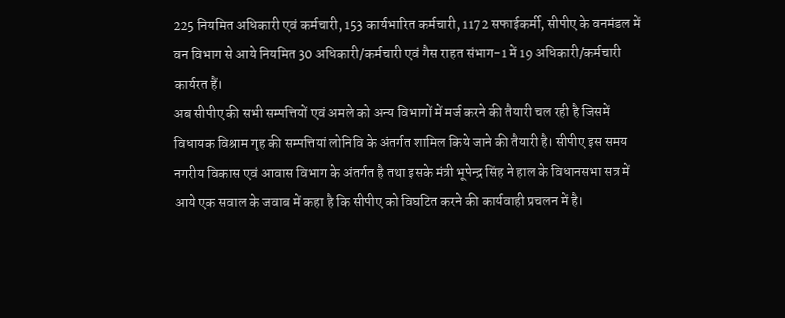225 नियमित अधिकारी एवं कर्मचारी, 153 कार्यभारित कर्मचारी, 1172 सफाईकर्मी, सीपीए के वनमंडल में वन विभाग से आये नियमित 30 अधिकारी/कर्मचारी एवं गैस राहत संभाग-1 में 19 अधिकारी/कर्मचारी कार्यरत हैं।
अब सीपीए की सभी सम्पत्तियों एवं अमले को अन्य विभागों में मर्ज करने की तैयारी चल रही है जिसमें विधायक विश्राम गृह की सम्पत्तियां लोनिवि के अंतर्गत शामिल किये जाने की तैयारी है। सीपीए इस समय नगरीय विकास एवं आवास विभाग के अंतर्गत है तथा इसके मंत्री भूपेन्द्र सिंह ने हाल के विधानसभा सत्र में आये एक सवाल के जवाब में कहा है कि सीपीए को विघटित करने की कार्यवाही प्रचलन में है।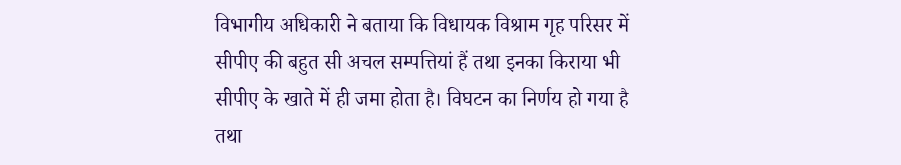विभागीय अधिकारी ने बताया कि विधायक विश्राम गृह परिसर में सीपीए की बहुत सी अचल सम्पत्तियां हैं तथा इनका किराया भी सीपीए के खाते में ही जमा होता है। विघटन का निर्णय हो गया है तथा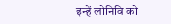इन्हें लोनिवि को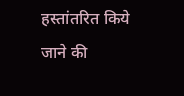हस्तांतरित किये जाने की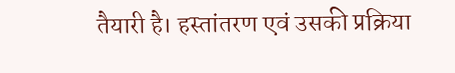तैयारी है। हस्तांतरण एवं उसकी प्रक्रिया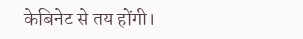केबिनेट से तय होंगी।